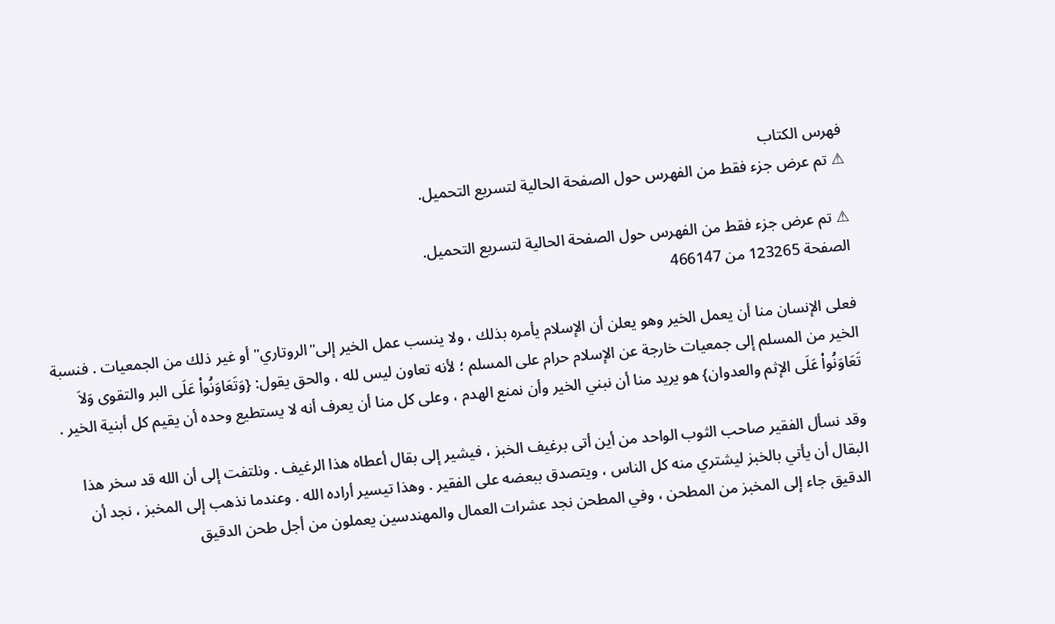فهرس الكتاب
⚠ تم عرض جزء فقط من الفهرس حول الصفحة الحالية لتسريع التحميل.

⚠ تم عرض جزء فقط من الفهرس حول الصفحة الحالية لتسريع التحميل.
الصفحة 123265 من 466147

فعلى الإنسان منا أن يعمل الخير وهو يعلن أن الإسلام يأمره بذلك ، ولا ينسب عمل الخير إلى"الروتاري"أو غير ذلك من الجمعيات . فنسبة الخير من المسلم إلى جمعيات خارجة عن الإسلام حرام على المسلم ؛ لأنه تعاون ليس لله ، والحق يقول: {وَتَعَاوَنُواْ عَلَى البر والتقوى وَلاَ تَعَاوَنُواْ عَلَى الإثم والعدوان} هو يريد منا أن نبني الخير وأن نمنع الهدم ، وعلى كل منا أن يعرف أنه لا يستطيع وحده أن يقيم كل أبنية الخير .

وقد نسأل الفقير صاحب الثوب الواحد من أين أتى برغيف الخبز ، فيشير إلى بقال أعطاه هذا الرغيف . ونلتفت إلى أن الله قد سخر هذا البقال أن يأتي بالخبز ليشتري منه كل الناس ، ويتصدق ببعضه على الفقير . وهذا تيسير أراده الله . وعندما نذهب إلى المخبز ، نجد أن الدقيق جاء إلى المخبز من المطحن ، وفي المطحن نجد عشرات العمال والمهندسين يعملون من أجل طحن الدقيق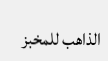الذاهب للمخبز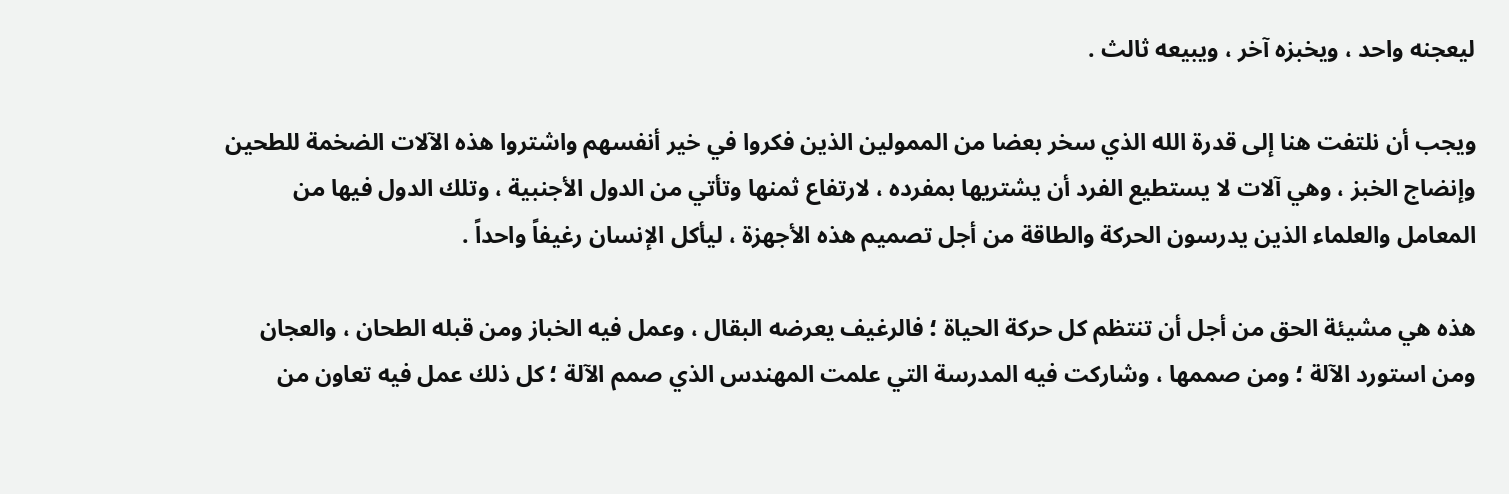ليعجنه واحد ، ويخبزه آخر ، ويبيعه ثالث .

ويجب أن نلتفت هنا إلى قدرة الله الذي سخر بعضا من الممولين الذين فكروا في خير أنفسهم واشتروا هذه الآلات الضخمة للطحين وإنضاج الخبز ، وهي آلات لا يستطيع الفرد أن يشتريها بمفرده ، لارتفاع ثمنها وتأتي من الدول الأجنبية ، وتلك الدول فيها من المعامل والعلماء الذين يدرسون الحركة والطاقة من أجل تصميم هذه الأجهزة ، ليأكل الإنسان رغيفاً واحداً .

هذه هي مشيئة الحق من أجل أن تنتظم كل حركة الحياة ؛ فالرغيف يعرضه البقال ، وعمل فيه الخباز ومن قبله الطحان ، والعجان ومن استورد الآلة ؛ ومن صممها ، وشاركت فيه المدرسة التي علمت المهندس الذي صمم الآلة ؛ كل ذلك عمل فيه تعاون من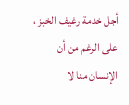أجل خدمة رغيف الخبز ، على الرغم من أن الإنسان منا لا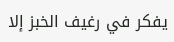يفكر في رغيف الخبز إلا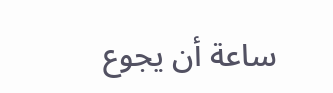ساعة أن يجوع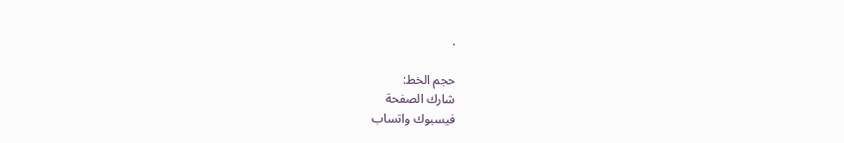.

حجم الخط:
شارك الصفحة
فيسبوك واتساب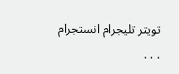تويتر تليجرام انستجرام
. . .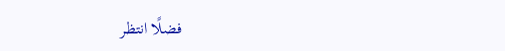فضلًا انتظر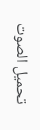تحميل الصوت